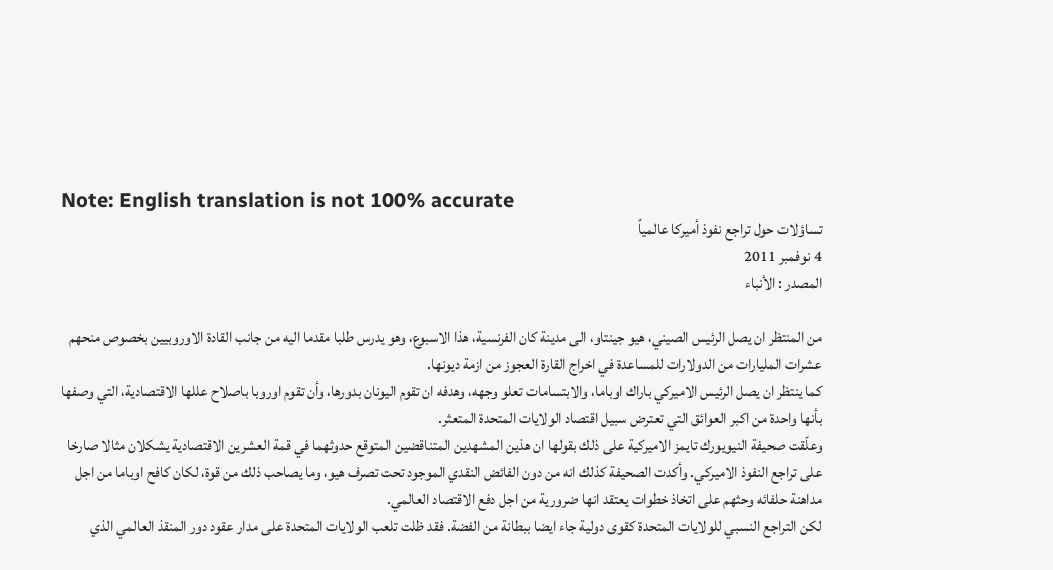Note: English translation is not 100% accurate
تساؤلات حول تراجع نفوذ أميركا عالمياً
4 نوفمبر 2011
المصدر : الأنباء

من المنتظر ان يصل الرئيس الصيني، هيو جينتاو، الى مدينة كان الفرنسية، هذا الاسبوع، وهو يدرس طلبا مقدما اليه من جانب القادة الاوروبيين بخصوص منحهم عشرات المليارات من الدولارات للمساعدة في اخراج القارة العجوز من ازمة ديونها.
كما ينتظر ان يصل الرئيس الاميركي باراك اوباما، والابتسامات تعلو وجهه، وهدفه ان تقوم اليونان بدورها، وأن تقوم اوروبا باصلاح عللها الاقتصادية، التي وصفها بأنها واحدة من اكبر العوائق التي تعترض سبيل اقتصاد الولايات المتحدة المتعثر.
وعلّقت صحيفة النيويورك تايمز الاميركية على ذلك بقولها ان هذين المشهدين المتناقضين المتوقع حدوثهما في قمة العشرين الاقتصادية يشكلان مثالا صارخا على تراجع النفوذ الاميركي. وأكدت الصحيفة كذلك انه من دون الفائض النقدي الموجود تحت تصرف هيو، وما يصاحب ذلك من قوة، لكان كافح اوباما من اجل مداهنة حلفائه وحثهم على اتخاذ خطوات يعتقد انها ضرورية من اجل دفع الاقتصاد العالمي.
لكن التراجع النسبي للولايات المتحدة كقوى دولية جاء ايضا ببطانة من الفضة. فقد ظلت تلعب الولايات المتحدة على مدار عقود دور المنقذ العالمي الذي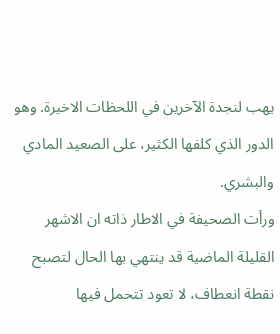يهب لنجدة الآخرين في اللحظات الاخيرة. وهو الدور الذي كلفها الكثير، على الصعيد المادي والبشري.
ورأت الصحيفة في الاطار ذاته ان الاشهر القليلة الماضية قد ينتهي بها الحال لتصبح نقطة انعطاف، لا تعود تتحمل فيها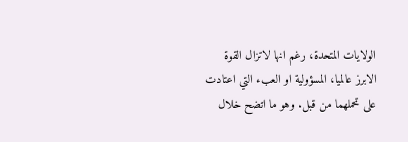الولايات المتحدة، رغم انها لاتزال القوة الابرز عالميا، المسؤولية او العبء التي اعتادت على تحملهما من قبل. وهو ما اتضح خلال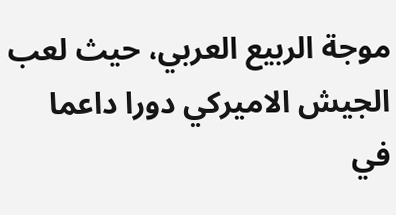موجة الربيع العربي، حيث لعب الجيش الاميركي دورا داعما في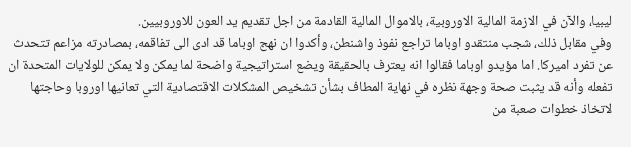ليبيا، والآن في الازمة المالية الاوروبية، بالاموال المالية القادمة من اجل تقديم يد العون للاوروبيين.
وفي مقابل ذلك، شجب منتقدو اوباما تراجع نفوذ واشنطن، وأكدوا ان نهج اوباما قد ادى الى تفاقمه، بمصادرته مزاعم تتحدث عن تفرد اميركا. اما مؤيدو اوباما فقالوا انه يعترف بالحقيقة ويضع استراتيجية واضحة لما يمكن ولا يمكن للولايات المتحدة ان تفعله وأنه قد يثبت صحة وجهة نظره في نهاية المطاف بشأن تشخيص المشكلات الاقتصادية التي تعانيها اوروبا وحاجتها لاتخاذ خطوات صعبة من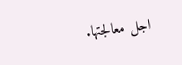اجل معالجتها.